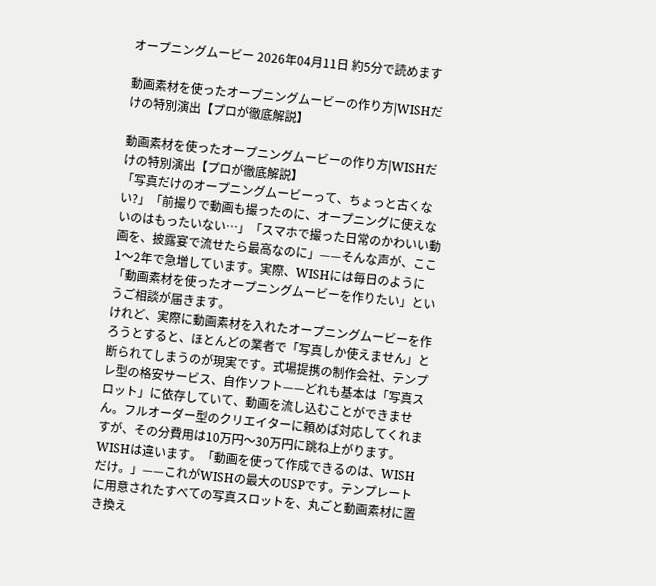オープニングムービー 2026年04月11日 約5分で読めます

動画素材を使ったオープニングムービーの作り方|WISHだけの特別演出【プロが徹底解説】

動画素材を使ったオープニングムービーの作り方|WISHだけの特別演出【プロが徹底解説】
「写真だけのオープニングムービーって、ちょっと古くない?」「前撮りで動画も撮ったのに、オープニングに使えないのはもったいない…」「スマホで撮った日常のかわいい動画を、披露宴で流せたら最高なのに」——そんな声が、ここ1〜2年で急増しています。実際、WISHには毎日のように「動画素材を使ったオープニングムービーを作りたい」というご相談が届きます。
けれど、実際に動画素材を入れたオープニングムービーを作ろうとすると、ほとんどの業者で「写真しか使えません」と断られてしまうのが現実です。式場提携の制作会社、テンプレ型の格安サービス、自作ソフト——どれも基本は「写真スロット」に依存していて、動画を流し込むことができません。フルオーダー型のクリエイターに頼めば対応してくれますが、その分費用は10万円〜30万円に跳ね上がります。
WISHは違います。「動画を使って作成できるのは、WISHだけ。」——これがWISHの最大のUSPです。テンプレートに用意されたすべての写真スロットを、丸ごと動画素材に置き換え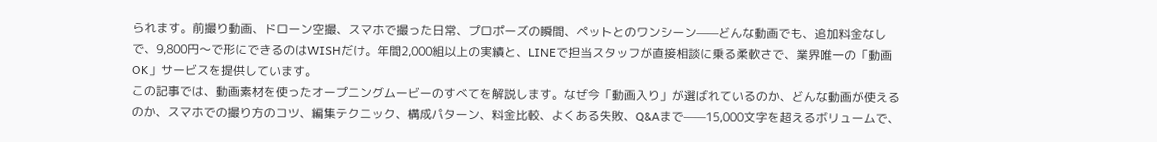られます。前撮り動画、ドローン空撮、スマホで撮った日常、プロポーズの瞬間、ペットとのワンシーン——どんな動画でも、追加料金なしで、9,800円〜で形にできるのはWISHだけ。年間2,000組以上の実績と、LINEで担当スタッフが直接相談に乗る柔軟さで、業界唯一の「動画OK」サービスを提供しています。
この記事では、動画素材を使ったオープニングムービーのすべてを解説します。なぜ今「動画入り」が選ばれているのか、どんな動画が使えるのか、スマホでの撮り方のコツ、編集テクニック、構成パターン、料金比較、よくある失敗、Q&Aまで——15,000文字を超えるボリュームで、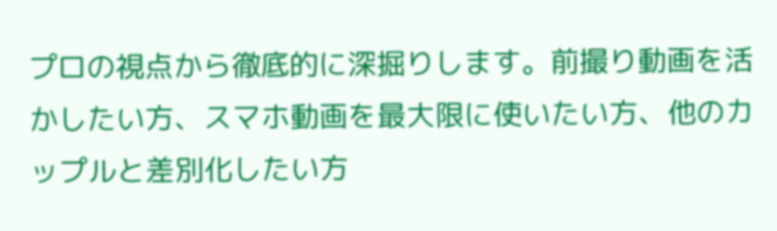プロの視点から徹底的に深掘りします。前撮り動画を活かしたい方、スマホ動画を最大限に使いたい方、他のカップルと差別化したい方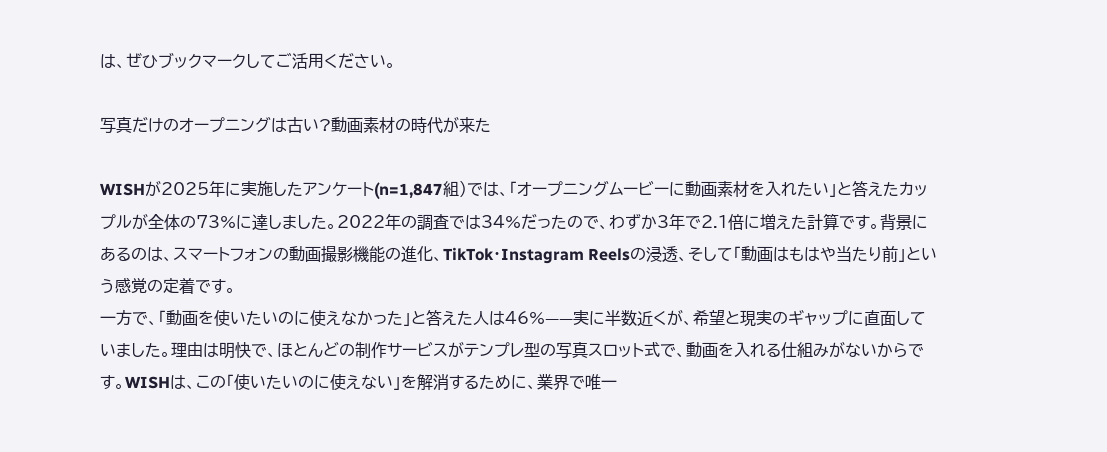は、ぜひブックマークしてご活用ください。

写真だけのオープニングは古い?動画素材の時代が来た

WISHが2025年に実施したアンケート(n=1,847組)では、「オープニングムービーに動画素材を入れたい」と答えたカップルが全体の73%に達しました。2022年の調査では34%だったので、わずか3年で2.1倍に増えた計算です。背景にあるのは、スマートフォンの動画撮影機能の進化、TikTok・Instagram Reelsの浸透、そして「動画はもはや当たり前」という感覚の定着です。
一方で、「動画を使いたいのに使えなかった」と答えた人は46%——実に半数近くが、希望と現実のギャップに直面していました。理由は明快で、ほとんどの制作サービスがテンプレ型の写真スロット式で、動画を入れる仕組みがないからです。WISHは、この「使いたいのに使えない」を解消するために、業界で唯一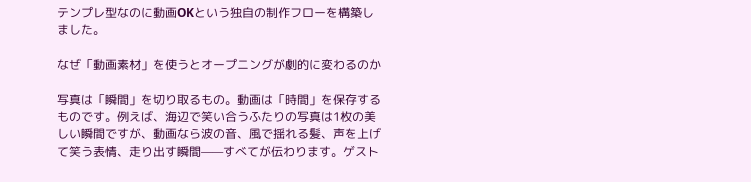テンプレ型なのに動画OKという独自の制作フローを構築しました。

なぜ「動画素材」を使うとオープニングが劇的に変わるのか

写真は「瞬間」を切り取るもの。動画は「時間」を保存するものです。例えば、海辺で笑い合うふたりの写真は1枚の美しい瞬間ですが、動画なら波の音、風で揺れる髪、声を上げて笑う表情、走り出す瞬間——すべてが伝わります。ゲスト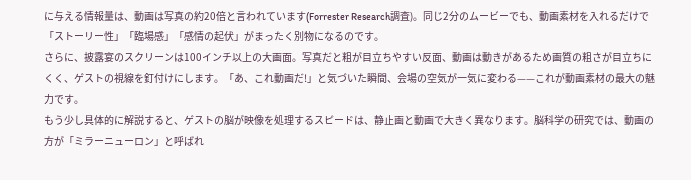に与える情報量は、動画は写真の約20倍と言われています(Forrester Research調査)。同じ2分のムービーでも、動画素材を入れるだけで「ストーリー性」「臨場感」「感情の起伏」がまったく別物になるのです。
さらに、披露宴のスクリーンは100インチ以上の大画面。写真だと粗が目立ちやすい反面、動画は動きがあるため画質の粗さが目立ちにくく、ゲストの視線を釘付けにします。「あ、これ動画だ!」と気づいた瞬間、会場の空気が一気に変わる——これが動画素材の最大の魅力です。
もう少し具体的に解説すると、ゲストの脳が映像を処理するスピードは、静止画と動画で大きく異なります。脳科学の研究では、動画の方が「ミラーニューロン」と呼ばれ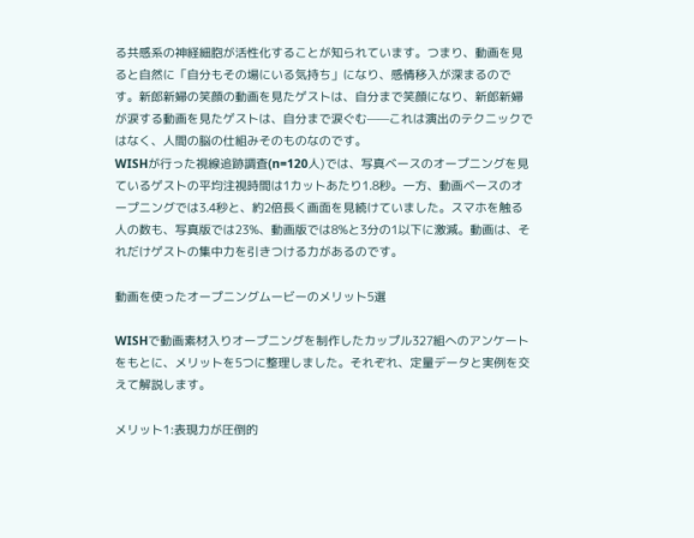る共感系の神経細胞が活性化することが知られています。つまり、動画を見ると自然に「自分もその場にいる気持ち」になり、感情移入が深まるのです。新郎新婦の笑顔の動画を見たゲストは、自分まで笑顔になり、新郎新婦が涙する動画を見たゲストは、自分まで涙ぐむ——これは演出のテクニックではなく、人間の脳の仕組みそのものなのです。
WISHが行った視線追跡調査(n=120人)では、写真ベースのオープニングを見ているゲストの平均注視時間は1カットあたり1.8秒。一方、動画ベースのオープニングでは3.4秒と、約2倍長く画面を見続けていました。スマホを触る人の数も、写真版では23%、動画版では8%と3分の1以下に激減。動画は、それだけゲストの集中力を引きつける力があるのです。

動画を使ったオープニングムービーのメリット5選

WISHで動画素材入りオープニングを制作したカップル327組へのアンケートをもとに、メリットを5つに整理しました。それぞれ、定量データと実例を交えて解説します。

メリット1:表現力が圧倒的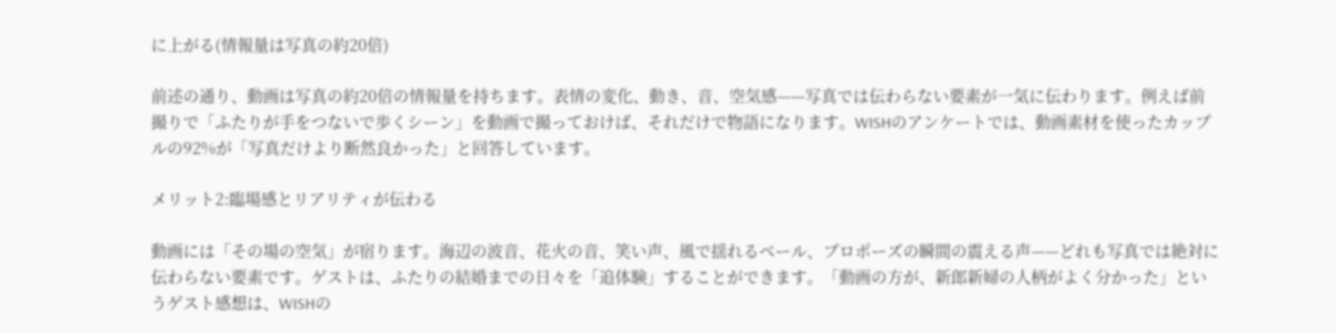に上がる(情報量は写真の約20倍)

前述の通り、動画は写真の約20倍の情報量を持ちます。表情の変化、動き、音、空気感——写真では伝わらない要素が一気に伝わります。例えば前撮りで「ふたりが手をつないで歩くシーン」を動画で撮っておけば、それだけで物語になります。WISHのアンケートでは、動画素材を使ったカップルの92%が「写真だけより断然良かった」と回答しています。

メリット2:臨場感とリアリティが伝わる

動画には「その場の空気」が宿ります。海辺の波音、花火の音、笑い声、風で揺れるベール、プロポーズの瞬間の震える声——どれも写真では絶対に伝わらない要素です。ゲストは、ふたりの結婚までの日々を「追体験」することができます。「動画の方が、新郎新婦の人柄がよく分かった」というゲスト感想は、WISHの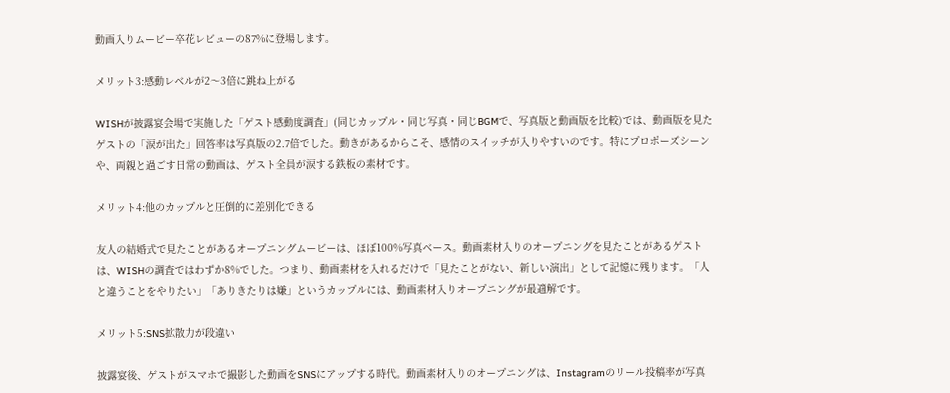動画入りムービー卒花レビューの87%に登場します。

メリット3:感動レベルが2〜3倍に跳ね上がる

WISHが披露宴会場で実施した「ゲスト感動度調査」(同じカップル・同じ写真・同じBGMで、写真版と動画版を比較)では、動画版を見たゲストの「涙が出た」回答率は写真版の2.7倍でした。動きがあるからこそ、感情のスイッチが入りやすいのです。特にプロポーズシーンや、両親と過ごす日常の動画は、ゲスト全員が涙する鉄板の素材です。

メリット4:他のカップルと圧倒的に差別化できる

友人の結婚式で見たことがあるオープニングムービーは、ほぼ100%写真ベース。動画素材入りのオープニングを見たことがあるゲストは、WISHの調査ではわずか8%でした。つまり、動画素材を入れるだけで「見たことがない、新しい演出」として記憶に残ります。「人と違うことをやりたい」「ありきたりは嫌」というカップルには、動画素材入りオープニングが最適解です。

メリット5:SNS拡散力が段違い

披露宴後、ゲストがスマホで撮影した動画をSNSにアップする時代。動画素材入りのオープニングは、Instagramのリール投稿率が写真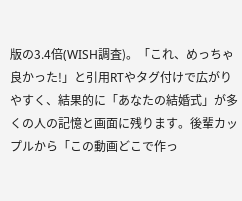版の3.4倍(WISH調査)。「これ、めっちゃ良かった!」と引用RTやタグ付けで広がりやすく、結果的に「あなたの結婚式」が多くの人の記憶と画面に残ります。後輩カップルから「この動画どこで作っ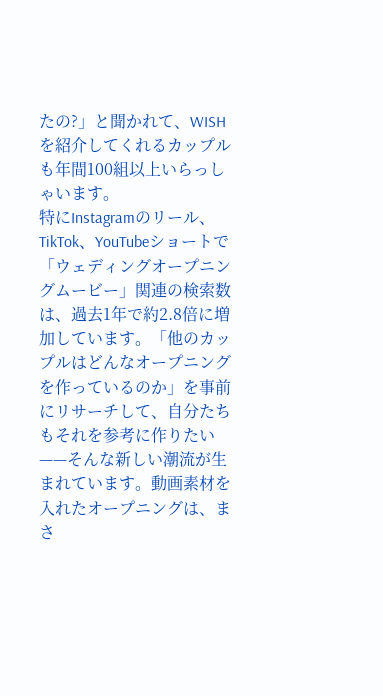たの?」と聞かれて、WISHを紹介してくれるカップルも年間100組以上いらっしゃいます。
特にInstagramのリール、TikTok、YouTubeショートで「ウェディングオープニングムービー」関連の検索数は、過去1年で約2.8倍に増加しています。「他のカップルはどんなオープニングを作っているのか」を事前にリサーチして、自分たちもそれを参考に作りたい——そんな新しい潮流が生まれています。動画素材を入れたオープニングは、まさ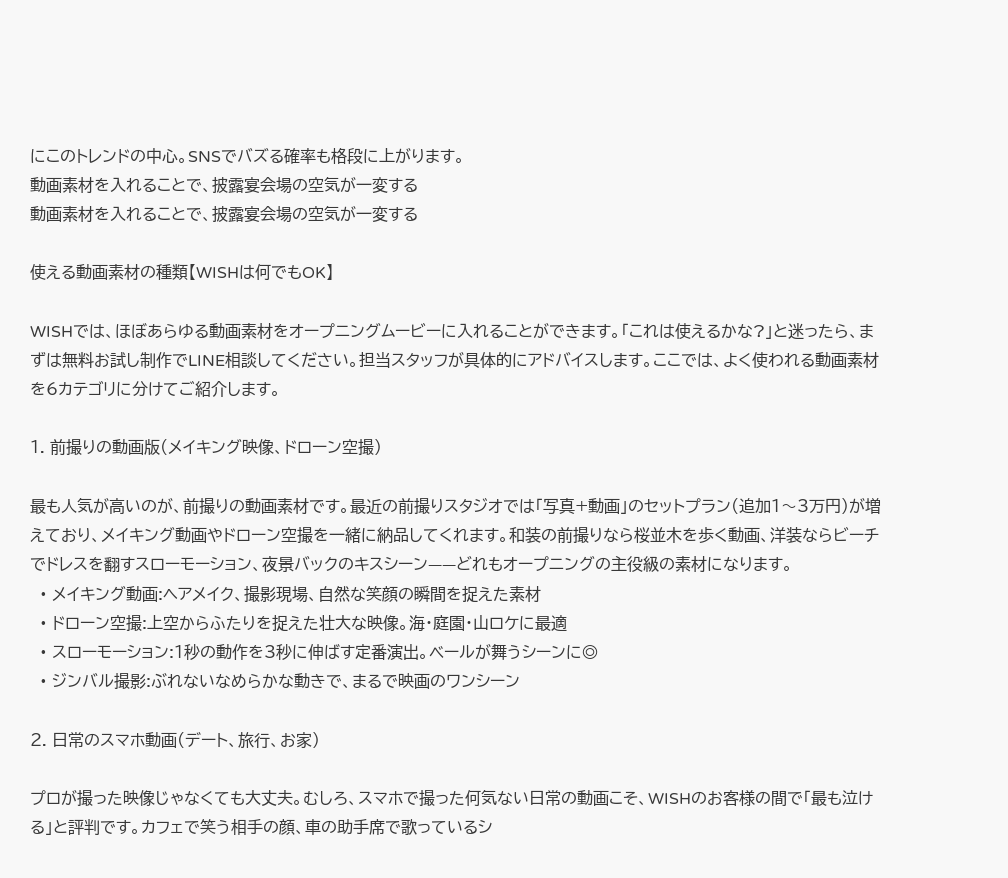にこのトレンドの中心。SNSでバズる確率も格段に上がります。
動画素材を入れることで、披露宴会場の空気が一変する
動画素材を入れることで、披露宴会場の空気が一変する

使える動画素材の種類【WISHは何でもOK】

WISHでは、ほぼあらゆる動画素材をオープニングムービーに入れることができます。「これは使えるかな?」と迷ったら、まずは無料お試し制作でLINE相談してください。担当スタッフが具体的にアドバイスします。ここでは、よく使われる動画素材を6カテゴリに分けてご紹介します。

1. 前撮りの動画版(メイキング映像、ドローン空撮)

最も人気が高いのが、前撮りの動画素材です。最近の前撮りスタジオでは「写真+動画」のセットプラン(追加1〜3万円)が増えており、メイキング動画やドローン空撮を一緒に納品してくれます。和装の前撮りなら桜並木を歩く動画、洋装ならビーチでドレスを翻すスローモーション、夜景バックのキスシーン——どれもオープニングの主役級の素材になります。
  • メイキング動画:ヘアメイク、撮影現場、自然な笑顔の瞬間を捉えた素材
  • ドローン空撮:上空からふたりを捉えた壮大な映像。海・庭園・山ロケに最適
  • スローモーション:1秒の動作を3秒に伸ばす定番演出。ベールが舞うシーンに◎
  • ジンバル撮影:ぶれないなめらかな動きで、まるで映画のワンシーン

2. 日常のスマホ動画(デート、旅行、お家)

プロが撮った映像じゃなくても大丈夫。むしろ、スマホで撮った何気ない日常の動画こそ、WISHのお客様の間で「最も泣ける」と評判です。カフェで笑う相手の顔、車の助手席で歌っているシ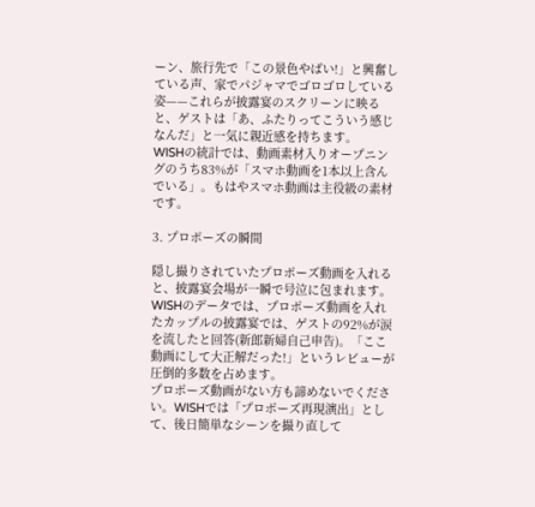ーン、旅行先で「この景色やばい!」と興奮している声、家でパジャマでゴロゴロしている姿——これらが披露宴のスクリーンに映ると、ゲストは「あ、ふたりってこういう感じなんだ」と一気に親近感を持ちます。
WISHの統計では、動画素材入りオープニングのうち83%が「スマホ動画を1本以上含んでいる」。もはやスマホ動画は主役級の素材です。

3. プロポーズの瞬間

隠し撮りされていたプロポーズ動画を入れると、披露宴会場が一瞬で号泣に包まれます。WISHのデータでは、プロポーズ動画を入れたカップルの披露宴では、ゲストの92%が涙を流したと回答(新郎新婦自己申告)。「ここ動画にして大正解だった!」というレビューが圧倒的多数を占めます。
プロポーズ動画がない方も諦めないでください。WISHでは「プロポーズ再現演出」として、後日簡単なシーンを撮り直して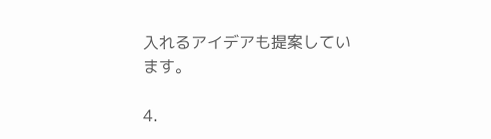入れるアイデアも提案しています。

4.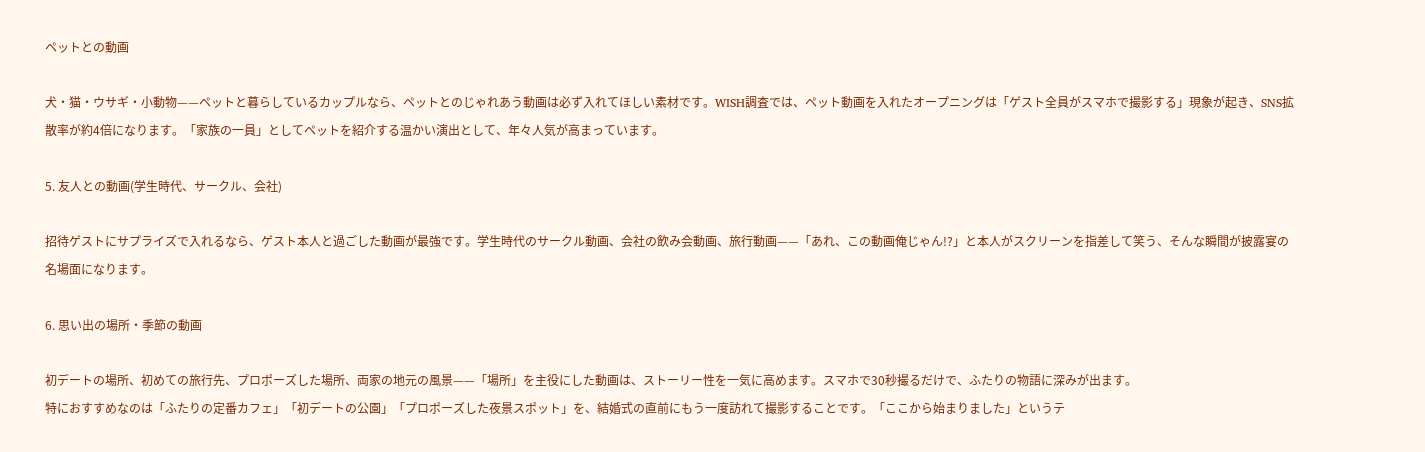ペットとの動画

犬・猫・ウサギ・小動物——ペットと暮らしているカップルなら、ペットとのじゃれあう動画は必ず入れてほしい素材です。WISH調査では、ペット動画を入れたオープニングは「ゲスト全員がスマホで撮影する」現象が起き、SNS拡散率が約4倍になります。「家族の一員」としてペットを紹介する温かい演出として、年々人気が高まっています。

5. 友人との動画(学生時代、サークル、会社)

招待ゲストにサプライズで入れるなら、ゲスト本人と過ごした動画が最強です。学生時代のサークル動画、会社の飲み会動画、旅行動画——「あれ、この動画俺じゃん!?」と本人がスクリーンを指差して笑う、そんな瞬間が披露宴の名場面になります。

6. 思い出の場所・季節の動画

初デートの場所、初めての旅行先、プロポーズした場所、両家の地元の風景——「場所」を主役にした動画は、ストーリー性を一気に高めます。スマホで30秒撮るだけで、ふたりの物語に深みが出ます。
特におすすめなのは「ふたりの定番カフェ」「初デートの公園」「プロポーズした夜景スポット」を、結婚式の直前にもう一度訪れて撮影することです。「ここから始まりました」というテ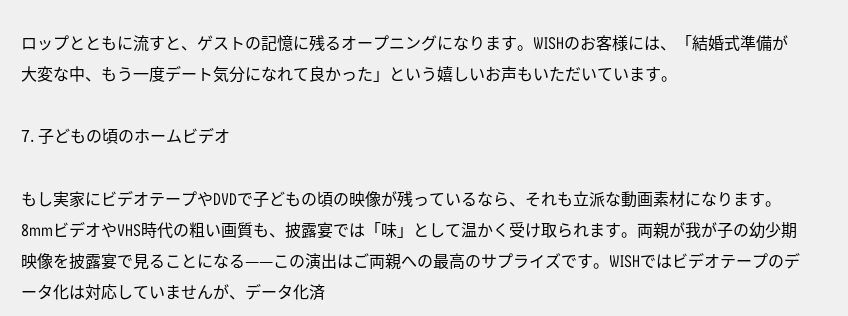ロップとともに流すと、ゲストの記憶に残るオープニングになります。WISHのお客様には、「結婚式準備が大変な中、もう一度デート気分になれて良かった」という嬉しいお声もいただいています。

7. 子どもの頃のホームビデオ

もし実家にビデオテープやDVDで子どもの頃の映像が残っているなら、それも立派な動画素材になります。8mmビデオやVHS時代の粗い画質も、披露宴では「味」として温かく受け取られます。両親が我が子の幼少期映像を披露宴で見ることになる——この演出はご両親への最高のサプライズです。WISHではビデオテープのデータ化は対応していませんが、データ化済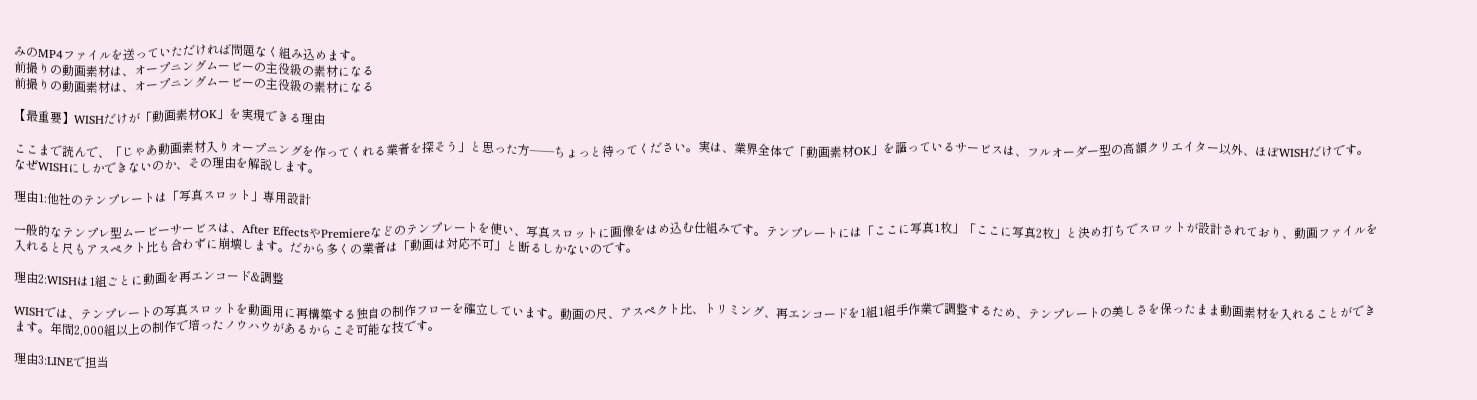みのMP4ファイルを送っていただければ問題なく組み込めます。
前撮りの動画素材は、オープニングムービーの主役級の素材になる
前撮りの動画素材は、オープニングムービーの主役級の素材になる

【最重要】WISHだけが「動画素材OK」を実現できる理由

ここまで読んで、「じゃあ動画素材入りオープニングを作ってくれる業者を探そう」と思った方——ちょっと待ってください。実は、業界全体で「動画素材OK」を謳っているサービスは、フルオーダー型の高額クリエイター以外、ほぼWISHだけです。なぜWISHにしかできないのか、その理由を解説します。

理由1:他社のテンプレートは「写真スロット」専用設計

一般的なテンプレ型ムービーサービスは、After EffectsやPremiereなどのテンプレートを使い、写真スロットに画像をはめ込む仕組みです。テンプレートには「ここに写真1枚」「ここに写真2枚」と決め打ちでスロットが設計されており、動画ファイルを入れると尺もアスペクト比も合わずに崩壊します。だから多くの業者は「動画は対応不可」と断るしかないのです。

理由2:WISHは1組ごとに動画を再エンコード&調整

WISHでは、テンプレートの写真スロットを動画用に再構築する独自の制作フローを確立しています。動画の尺、アスペクト比、トリミング、再エンコードを1組1組手作業で調整するため、テンプレートの美しさを保ったまま動画素材を入れることができます。年間2,000組以上の制作で培ったノウハウがあるからこそ可能な技です。

理由3:LINEで担当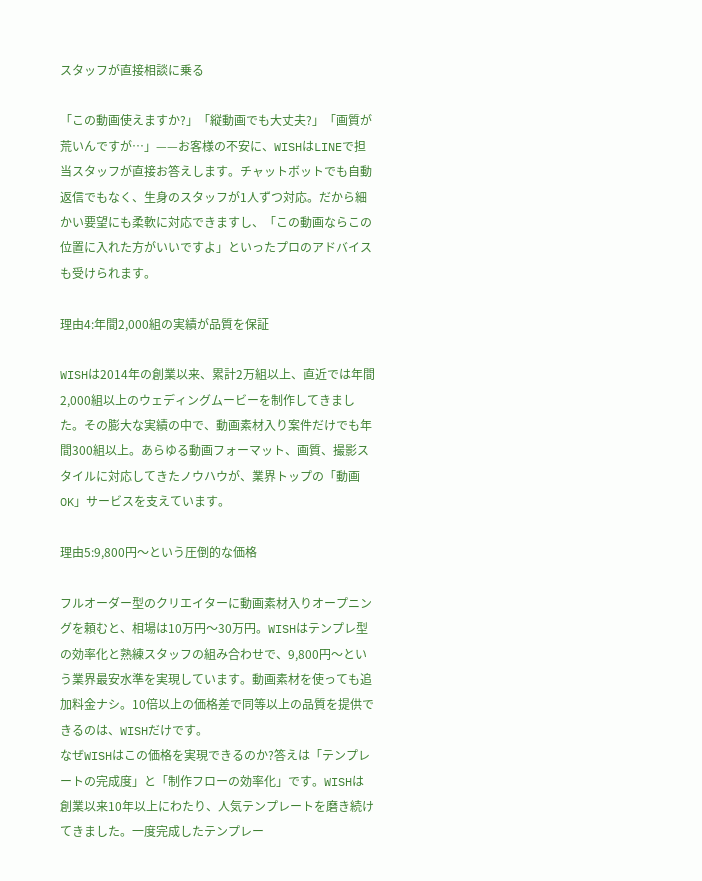スタッフが直接相談に乗る

「この動画使えますか?」「縦動画でも大丈夫?」「画質が荒いんですが…」——お客様の不安に、WISHはLINEで担当スタッフが直接お答えします。チャットボットでも自動返信でもなく、生身のスタッフが1人ずつ対応。だから細かい要望にも柔軟に対応できますし、「この動画ならこの位置に入れた方がいいですよ」といったプロのアドバイスも受けられます。

理由4:年間2,000組の実績が品質を保証

WISHは2014年の創業以来、累計2万組以上、直近では年間2,000組以上のウェディングムービーを制作してきました。その膨大な実績の中で、動画素材入り案件だけでも年間300組以上。あらゆる動画フォーマット、画質、撮影スタイルに対応してきたノウハウが、業界トップの「動画OK」サービスを支えています。

理由5:9,800円〜という圧倒的な価格

フルオーダー型のクリエイターに動画素材入りオープニングを頼むと、相場は10万円〜30万円。WISHはテンプレ型の効率化と熟練スタッフの組み合わせで、9,800円〜という業界最安水準を実現しています。動画素材を使っても追加料金ナシ。10倍以上の価格差で同等以上の品質を提供できるのは、WISHだけです。
なぜWISHはこの価格を実現できるのか?答えは「テンプレートの完成度」と「制作フローの効率化」です。WISHは創業以来10年以上にわたり、人気テンプレートを磨き続けてきました。一度完成したテンプレー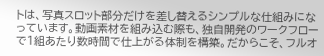トは、写真スロット部分だけを差し替えるシンプルな仕組みになっています。動画素材を組み込む際も、独自開発のワークフローで1組あたり数時間で仕上がる体制を構築。だからこそ、フルオ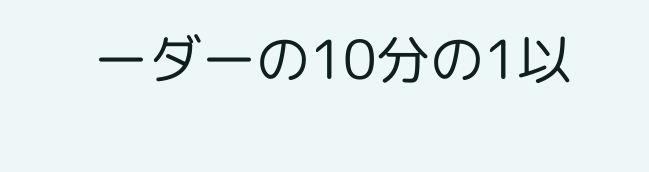ーダーの10分の1以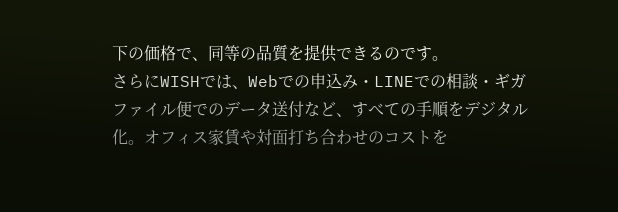下の価格で、同等の品質を提供できるのです。
さらにWISHでは、Webでの申込み・LINEでの相談・ギガファイル便でのデータ送付など、すべての手順をデジタル化。オフィス家賃や対面打ち合わせのコストを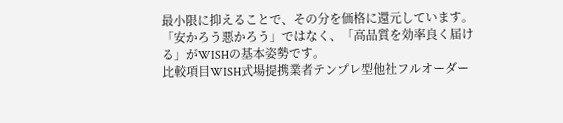最小限に抑えることで、その分を価格に還元しています。「安かろう悪かろう」ではなく、「高品質を効率良く届ける」がWISHの基本姿勢です。
比較項目WISH式場提携業者テンプレ型他社フルオーダー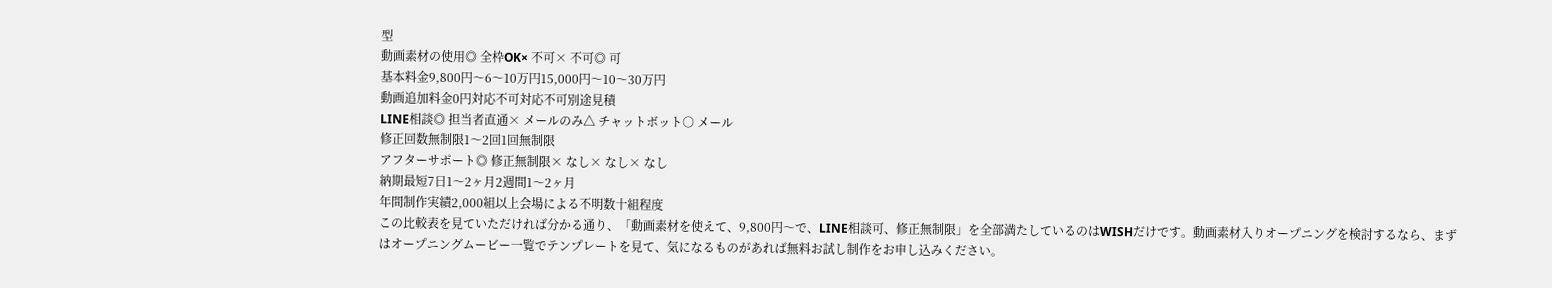型
動画素材の使用◎ 全枠OK× 不可× 不可◎ 可
基本料金9,800円〜6〜10万円15,000円〜10〜30万円
動画追加料金0円対応不可対応不可別途見積
LINE相談◎ 担当者直通× メールのみ△ チャットボット○ メール
修正回数無制限1〜2回1回無制限
アフターサポート◎ 修正無制限× なし× なし× なし
納期最短7日1〜2ヶ月2週間1〜2ヶ月
年間制作実績2,000組以上会場による不明数十組程度
この比較表を見ていただければ分かる通り、「動画素材を使えて、9,800円〜で、LINE相談可、修正無制限」を全部満たしているのはWISHだけです。動画素材入りオープニングを検討するなら、まずはオープニングムービー一覧でテンプレートを見て、気になるものがあれば無料お試し制作をお申し込みください。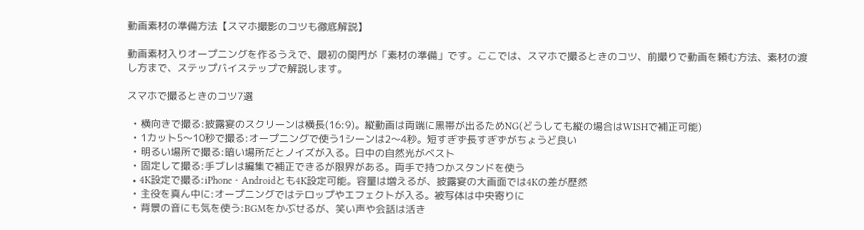動画素材の準備方法【スマホ撮影のコツも徹底解説】

動画素材入りオープニングを作るうえで、最初の関門が「素材の準備」です。ここでは、スマホで撮るときのコツ、前撮りで動画を頼む方法、素材の渡し方まで、ステップバイステップで解説します。

スマホで撮るときのコツ7選

  • 横向きで撮る:披露宴のスクリーンは横長(16:9)。縦動画は両端に黒帯が出るためNG(どうしても縦の場合はWISHで補正可能)
  • 1カット5〜10秒で撮る:オープニングで使う1シーンは2〜4秒。短すぎず長すぎずがちょうど良い
  • 明るい場所で撮る:暗い場所だとノイズが入る。日中の自然光がベスト
  • 固定して撮る:手ブレは編集で補正できるが限界がある。両手で持つかスタンドを使う
  • 4K設定で撮る:iPhone・Androidとも4K設定可能。容量は増えるが、披露宴の大画面では4Kの差が歴然
  • 主役を真ん中に:オープニングではテロップやエフェクトが入る。被写体は中央寄りに
  • 背景の音にも気を使う:BGMをかぶせるが、笑い声や会話は活き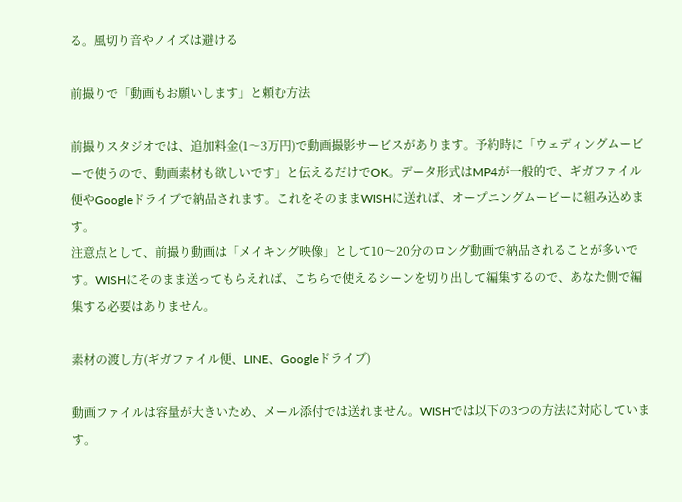る。風切り音やノイズは避ける

前撮りで「動画もお願いします」と頼む方法

前撮りスタジオでは、追加料金(1〜3万円)で動画撮影サービスがあります。予約時に「ウェディングムービーで使うので、動画素材も欲しいです」と伝えるだけでOK。データ形式はMP4が一般的で、ギガファイル便やGoogleドライブで納品されます。これをそのままWISHに送れば、オープニングムービーに組み込めます。
注意点として、前撮り動画は「メイキング映像」として10〜20分のロング動画で納品されることが多いです。WISHにそのまま送ってもらえれば、こちらで使えるシーンを切り出して編集するので、あなた側で編集する必要はありません。

素材の渡し方(ギガファイル便、LINE、Googleドライブ)

動画ファイルは容量が大きいため、メール添付では送れません。WISHでは以下の3つの方法に対応しています。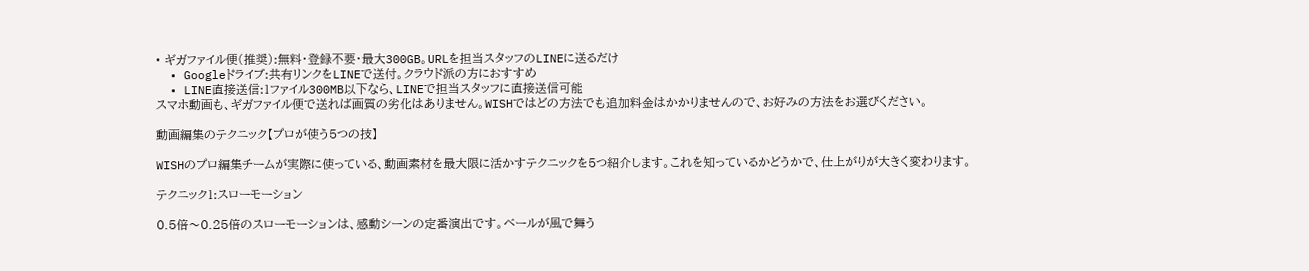• ギガファイル便(推奨):無料・登録不要・最大300GB。URLを担当スタッフのLINEに送るだけ
  • Googleドライブ:共有リンクをLINEで送付。クラウド派の方におすすめ
  • LINE直接送信:1ファイル300MB以下なら、LINEで担当スタッフに直接送信可能
スマホ動画も、ギガファイル便で送れば画質の劣化はありません。WISHではどの方法でも追加料金はかかりませんので、お好みの方法をお選びください。

動画編集のテクニック【プロが使う5つの技】

WISHのプロ編集チームが実際に使っている、動画素材を最大限に活かすテクニックを5つ紹介します。これを知っているかどうかで、仕上がりが大きく変わります。

テクニック1:スローモーション

0.5倍〜0.25倍のスローモーションは、感動シーンの定番演出です。ベールが風で舞う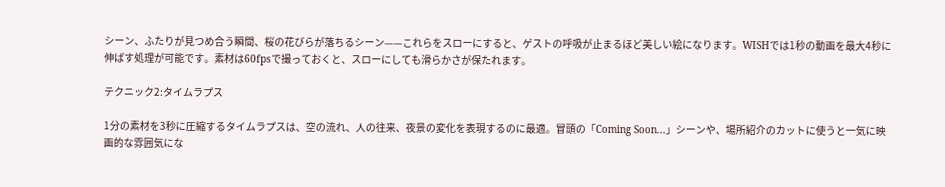シーン、ふたりが見つめ合う瞬間、桜の花びらが落ちるシーン——これらをスローにすると、ゲストの呼吸が止まるほど美しい絵になります。WISHでは1秒の動画を最大4秒に伸ばす処理が可能です。素材は60fpsで撮っておくと、スローにしても滑らかさが保たれます。

テクニック2:タイムラプス

1分の素材を3秒に圧縮するタイムラプスは、空の流れ、人の往来、夜景の変化を表現するのに最適。冒頭の「Coming Soon...」シーンや、場所紹介のカットに使うと一気に映画的な雰囲気にな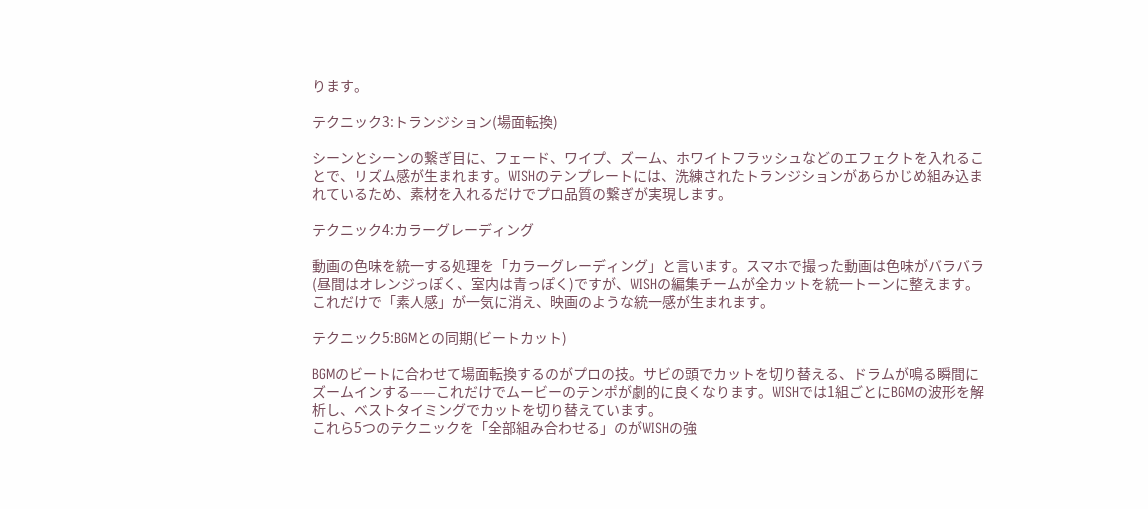ります。

テクニック3:トランジション(場面転換)

シーンとシーンの繋ぎ目に、フェード、ワイプ、ズーム、ホワイトフラッシュなどのエフェクトを入れることで、リズム感が生まれます。WISHのテンプレートには、洗練されたトランジションがあらかじめ組み込まれているため、素材を入れるだけでプロ品質の繋ぎが実現します。

テクニック4:カラーグレーディング

動画の色味を統一する処理を「カラーグレーディング」と言います。スマホで撮った動画は色味がバラバラ(昼間はオレンジっぽく、室内は青っぽく)ですが、WISHの編集チームが全カットを統一トーンに整えます。これだけで「素人感」が一気に消え、映画のような統一感が生まれます。

テクニック5:BGMとの同期(ビートカット)

BGMのビートに合わせて場面転換するのがプロの技。サビの頭でカットを切り替える、ドラムが鳴る瞬間にズームインする——これだけでムービーのテンポが劇的に良くなります。WISHでは1組ごとにBGMの波形を解析し、ベストタイミングでカットを切り替えています。
これら5つのテクニックを「全部組み合わせる」のがWISHの強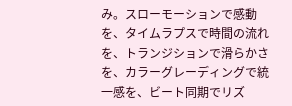み。スローモーションで感動を、タイムラプスで時間の流れを、トランジションで滑らかさを、カラーグレーディングで統一感を、ビート同期でリズ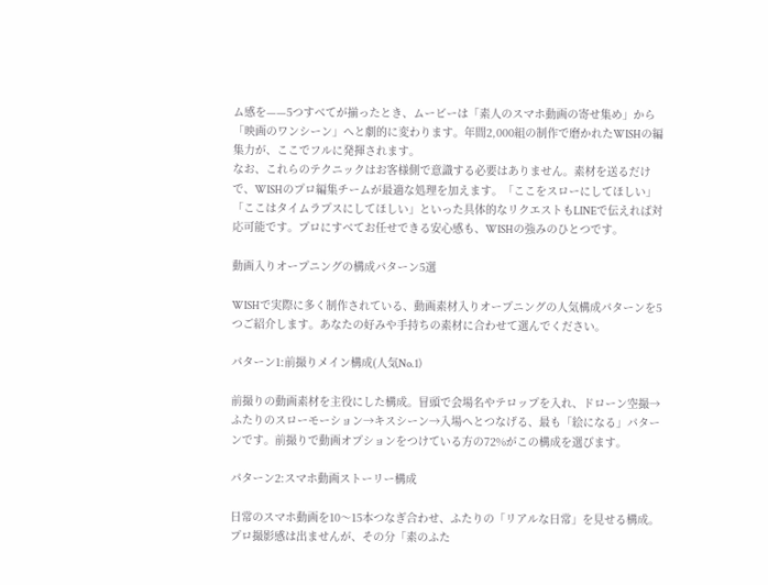ム感を——5つすべてが揃ったとき、ムービーは「素人のスマホ動画の寄せ集め」から「映画のワンシーン」へと劇的に変わります。年間2,000組の制作で磨かれたWISHの編集力が、ここでフルに発揮されます。
なお、これらのテクニックはお客様側で意識する必要はありません。素材を送るだけで、WISHのプロ編集チームが最適な処理を加えます。「ここをスローにしてほしい」「ここはタイムラプスにしてほしい」といった具体的なリクエストもLINEで伝えれば対応可能です。プロにすべてお任せできる安心感も、WISHの強みのひとつです。

動画入りオープニングの構成パターン5選

WISHで実際に多く制作されている、動画素材入りオープニングの人気構成パターンを5つご紹介します。あなたの好みや手持ちの素材に合わせて選んでください。

パターン1:前撮りメイン構成(人気No.1)

前撮りの動画素材を主役にした構成。冒頭で会場名やテロップを入れ、ドローン空撮→ふたりのスローモーション→キスシーン→入場へとつなげる、最も「絵になる」パターンです。前撮りで動画オプションをつけている方の72%がこの構成を選びます。

パターン2:スマホ動画ストーリー構成

日常のスマホ動画を10〜15本つなぎ合わせ、ふたりの「リアルな日常」を見せる構成。プロ撮影感は出ませんが、その分「素のふた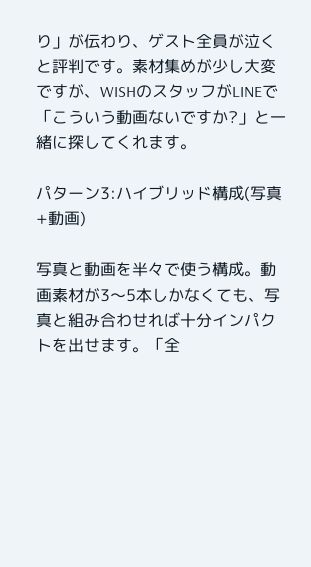り」が伝わり、ゲスト全員が泣くと評判です。素材集めが少し大変ですが、WISHのスタッフがLINEで「こういう動画ないですか?」と一緒に探してくれます。

パターン3:ハイブリッド構成(写真+動画)

写真と動画を半々で使う構成。動画素材が3〜5本しかなくても、写真と組み合わせれば十分インパクトを出せます。「全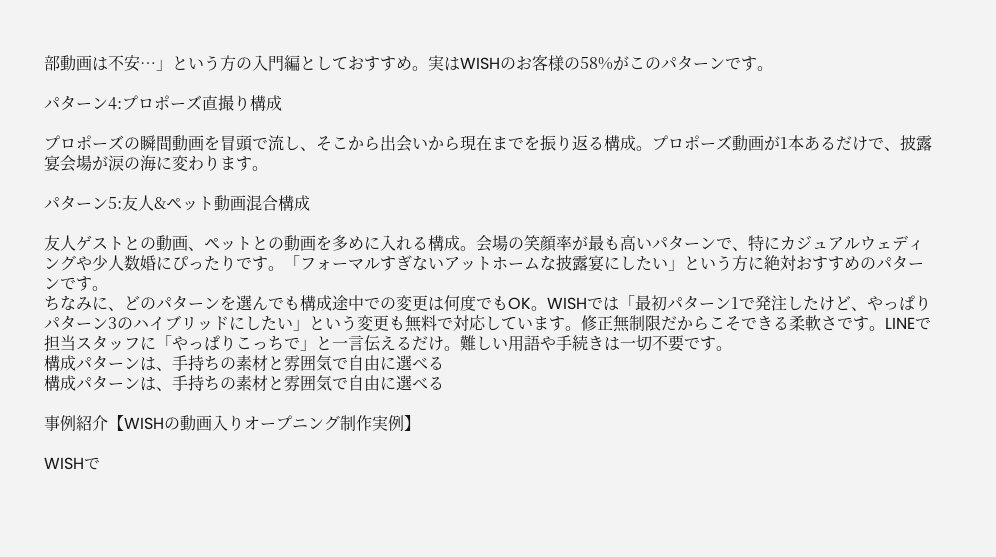部動画は不安…」という方の入門編としておすすめ。実はWISHのお客様の58%がこのパターンです。

パターン4:プロポーズ直撮り構成

プロポーズの瞬間動画を冒頭で流し、そこから出会いから現在までを振り返る構成。プロポーズ動画が1本あるだけで、披露宴会場が涙の海に変わります。

パターン5:友人&ペット動画混合構成

友人ゲストとの動画、ペットとの動画を多めに入れる構成。会場の笑顔率が最も高いパターンで、特にカジュアルウェディングや少人数婚にぴったりです。「フォーマルすぎないアットホームな披露宴にしたい」という方に絶対おすすめのパターンです。
ちなみに、どのパターンを選んでも構成途中での変更は何度でもOK。WISHでは「最初パターン1で発注したけど、やっぱりパターン3のハイブリッドにしたい」という変更も無料で対応しています。修正無制限だからこそできる柔軟さです。LINEで担当スタッフに「やっぱりこっちで」と一言伝えるだけ。難しい用語や手続きは一切不要です。
構成パターンは、手持ちの素材と雰囲気で自由に選べる
構成パターンは、手持ちの素材と雰囲気で自由に選べる

事例紹介【WISHの動画入りオープニング制作実例】

WISHで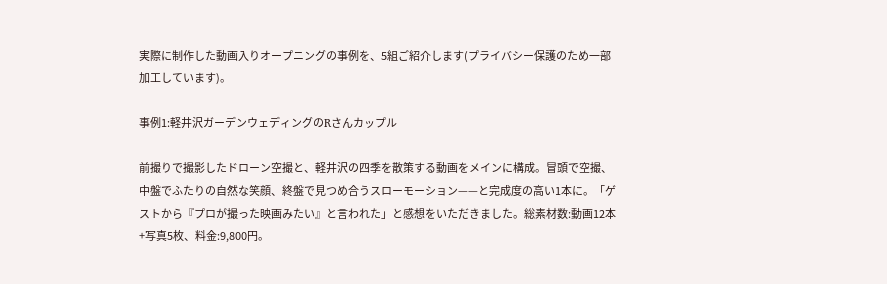実際に制作した動画入りオープニングの事例を、5組ご紹介します(プライバシー保護のため一部加工しています)。

事例1:軽井沢ガーデンウェディングのRさんカップル

前撮りで撮影したドローン空撮と、軽井沢の四季を散策する動画をメインに構成。冒頭で空撮、中盤でふたりの自然な笑顔、終盤で見つめ合うスローモーション——と完成度の高い1本に。「ゲストから『プロが撮った映画みたい』と言われた」と感想をいただきました。総素材数:動画12本+写真5枚、料金:9,800円。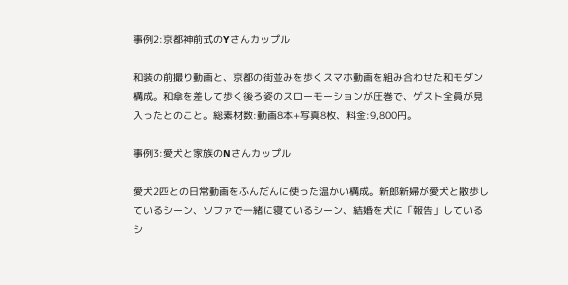事例2:京都神前式のYさんカップル

和装の前撮り動画と、京都の街並みを歩くスマホ動画を組み合わせた和モダン構成。和傘を差して歩く後ろ姿のスローモーションが圧巻で、ゲスト全員が見入ったとのこと。総素材数:動画8本+写真8枚、料金:9,800円。

事例3:愛犬と家族のNさんカップル

愛犬2匹との日常動画をふんだんに使った温かい構成。新郎新婦が愛犬と散歩しているシーン、ソファで一緒に寝ているシーン、結婚を犬に「報告」しているシ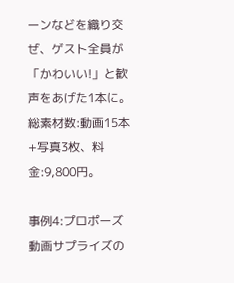ーンなどを織り交ぜ、ゲスト全員が「かわいい!」と歓声をあげた1本に。総素材数:動画15本+写真3枚、料金:9,800円。

事例4:プロポーズ動画サプライズの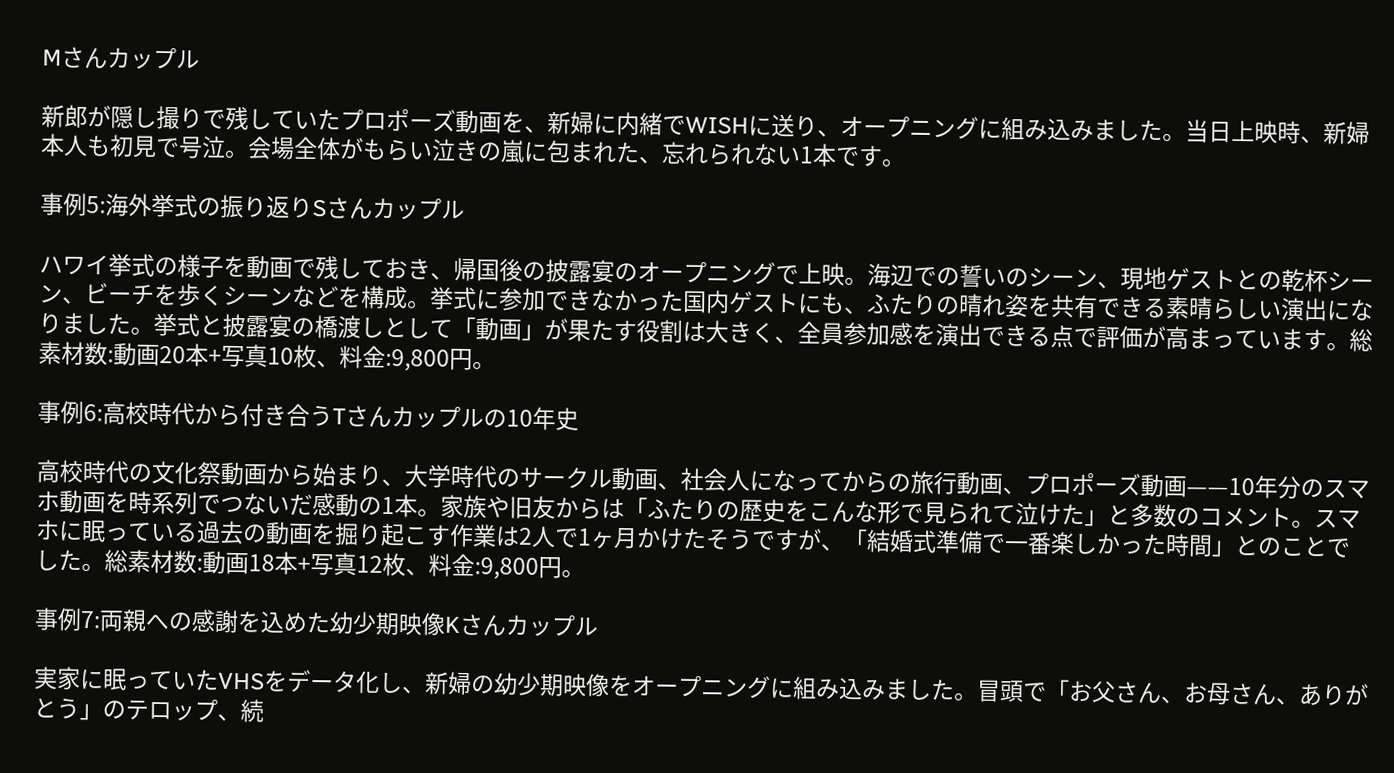Mさんカップル

新郎が隠し撮りで残していたプロポーズ動画を、新婦に内緒でWISHに送り、オープニングに組み込みました。当日上映時、新婦本人も初見で号泣。会場全体がもらい泣きの嵐に包まれた、忘れられない1本です。

事例5:海外挙式の振り返りSさんカップル

ハワイ挙式の様子を動画で残しておき、帰国後の披露宴のオープニングで上映。海辺での誓いのシーン、現地ゲストとの乾杯シーン、ビーチを歩くシーンなどを構成。挙式に参加できなかった国内ゲストにも、ふたりの晴れ姿を共有できる素晴らしい演出になりました。挙式と披露宴の橋渡しとして「動画」が果たす役割は大きく、全員参加感を演出できる点で評価が高まっています。総素材数:動画20本+写真10枚、料金:9,800円。

事例6:高校時代から付き合うTさんカップルの10年史

高校時代の文化祭動画から始まり、大学時代のサークル動画、社会人になってからの旅行動画、プロポーズ動画——10年分のスマホ動画を時系列でつないだ感動の1本。家族や旧友からは「ふたりの歴史をこんな形で見られて泣けた」と多数のコメント。スマホに眠っている過去の動画を掘り起こす作業は2人で1ヶ月かけたそうですが、「結婚式準備で一番楽しかった時間」とのことでした。総素材数:動画18本+写真12枚、料金:9,800円。

事例7:両親への感謝を込めた幼少期映像Kさんカップル

実家に眠っていたVHSをデータ化し、新婦の幼少期映像をオープニングに組み込みました。冒頭で「お父さん、お母さん、ありがとう」のテロップ、続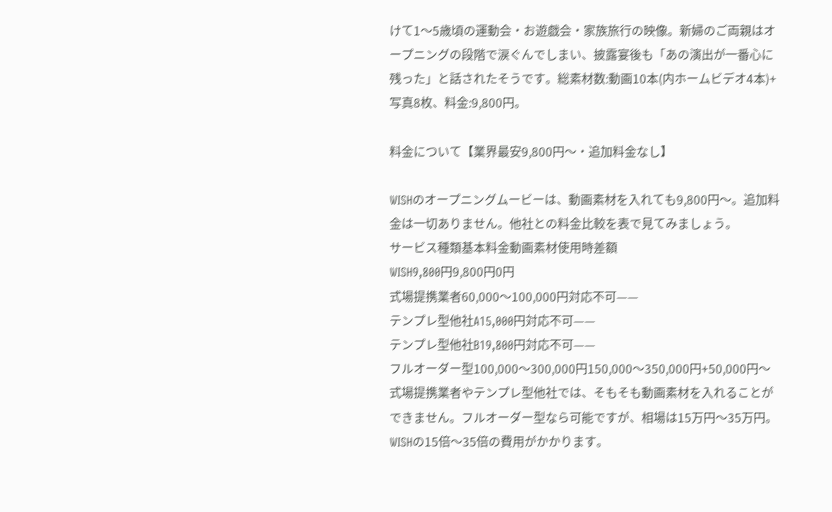けて1〜5歳頃の運動会・お遊戯会・家族旅行の映像。新婦のご両親はオープニングの段階で涙ぐんでしまい、披露宴後も「あの演出が一番心に残った」と話されたそうです。総素材数:動画10本(内ホームビデオ4本)+写真8枚、料金:9,800円。

料金について【業界最安9,800円〜・追加料金なし】

WISHのオープニングムービーは、動画素材を入れても9,800円〜。追加料金は一切ありません。他社との料金比較を表で見てみましょう。
サービス種類基本料金動画素材使用時差額
WISH9,800円9,800円0円
式場提携業者60,000〜100,000円対応不可——
テンプレ型他社A15,000円対応不可——
テンプレ型他社B19,800円対応不可——
フルオーダー型100,000〜300,000円150,000〜350,000円+50,000円〜
式場提携業者やテンプレ型他社では、そもそも動画素材を入れることができません。フルオーダー型なら可能ですが、相場は15万円〜35万円。WISHの15倍〜35倍の費用がかかります。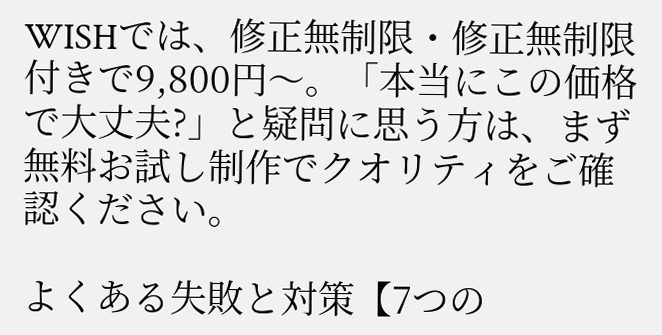WISHでは、修正無制限・修正無制限付きで9,800円〜。「本当にこの価格で大丈夫?」と疑問に思う方は、まず無料お試し制作でクオリティをご確認ください。

よくある失敗と対策【7つの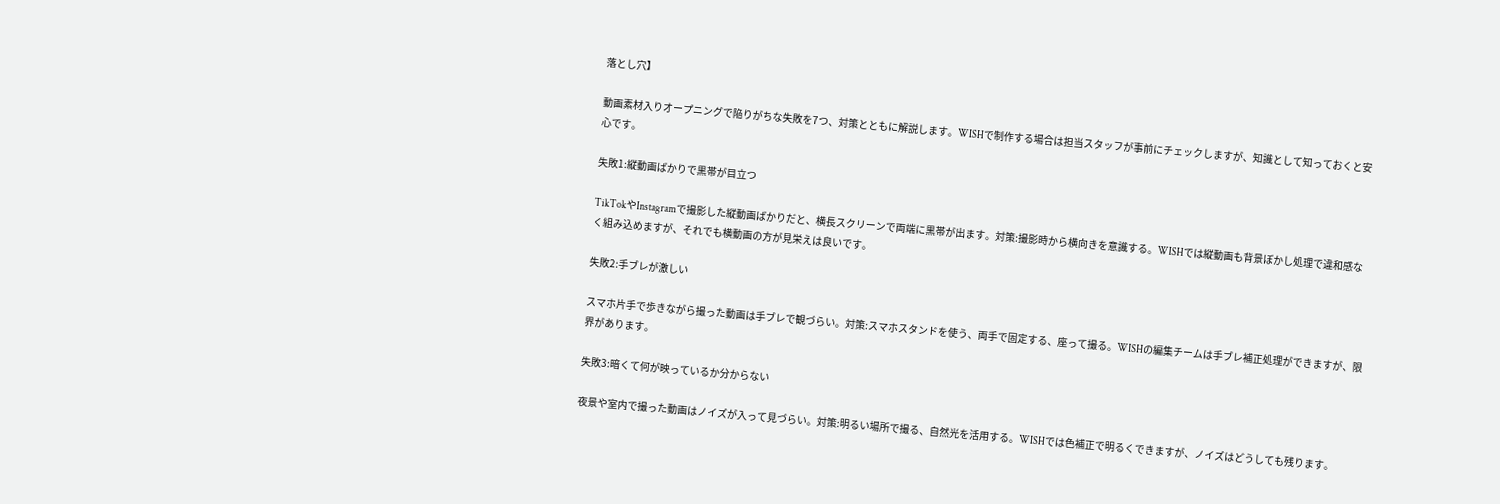落とし穴】

動画素材入りオープニングで陥りがちな失敗を7つ、対策とともに解説します。WISHで制作する場合は担当スタッフが事前にチェックしますが、知識として知っておくと安心です。

失敗1:縦動画ばかりで黒帯が目立つ

TikTokやInstagramで撮影した縦動画ばかりだと、横長スクリーンで両端に黒帯が出ます。対策:撮影時から横向きを意識する。WISHでは縦動画も背景ぼかし処理で違和感なく組み込めますが、それでも横動画の方が見栄えは良いです。

失敗2:手ブレが激しい

スマホ片手で歩きながら撮った動画は手ブレで観づらい。対策:スマホスタンドを使う、両手で固定する、座って撮る。WISHの編集チームは手ブレ補正処理ができますが、限界があります。

失敗3:暗くて何が映っているか分からない

夜景や室内で撮った動画はノイズが入って見づらい。対策:明るい場所で撮る、自然光を活用する。WISHでは色補正で明るくできますが、ノイズはどうしても残ります。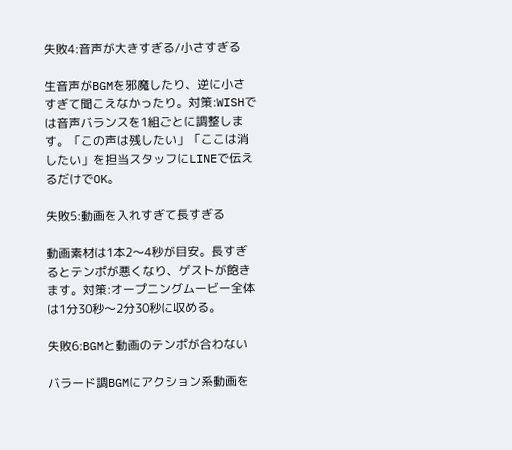失敗4:音声が大きすぎる/小さすぎる

生音声がBGMを邪魔したり、逆に小さすぎて聞こえなかったり。対策:WISHでは音声バランスを1組ごとに調整します。「この声は残したい」「ここは消したい」を担当スタッフにLINEで伝えるだけでOK。

失敗5:動画を入れすぎて長すぎる

動画素材は1本2〜4秒が目安。長すぎるとテンポが悪くなり、ゲストが飽きます。対策:オープニングムービー全体は1分30秒〜2分30秒に収める。

失敗6:BGMと動画のテンポが合わない

バラード調BGMにアクション系動画を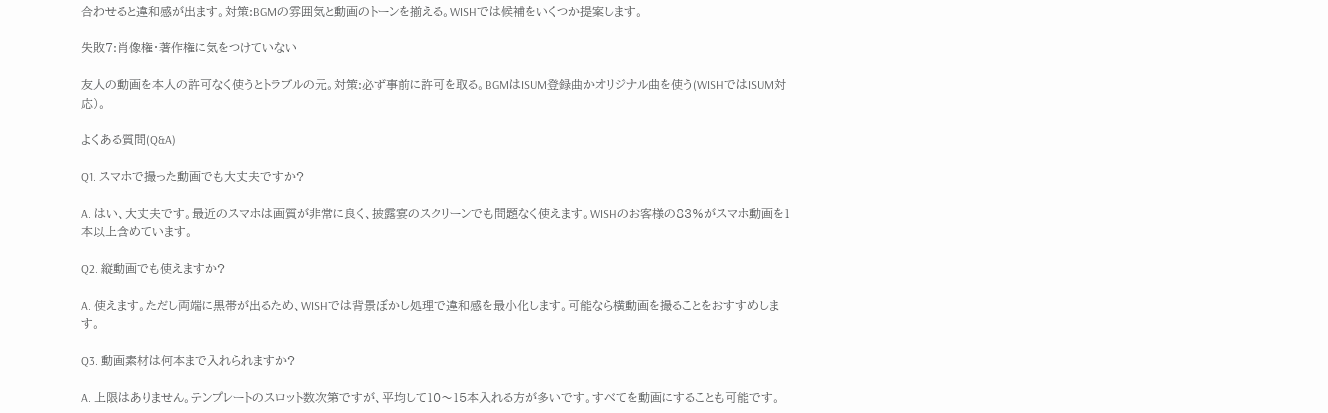合わせると違和感が出ます。対策:BGMの雰囲気と動画のトーンを揃える。WISHでは候補をいくつか提案します。

失敗7:肖像権・著作権に気をつけていない

友人の動画を本人の許可なく使うとトラブルの元。対策:必ず事前に許可を取る。BGMはISUM登録曲かオリジナル曲を使う(WISHではISUM対応)。

よくある質問(Q&A)

Q1. スマホで撮った動画でも大丈夫ですか?

A. はい、大丈夫です。最近のスマホは画質が非常に良く、披露宴のスクリーンでも問題なく使えます。WISHのお客様の83%がスマホ動画を1本以上含めています。

Q2. 縦動画でも使えますか?

A. 使えます。ただし両端に黒帯が出るため、WISHでは背景ぼかし処理で違和感を最小化します。可能なら横動画を撮ることをおすすめします。

Q3. 動画素材は何本まで入れられますか?

A. 上限はありません。テンプレートのスロット数次第ですが、平均して10〜15本入れる方が多いです。すべてを動画にすることも可能です。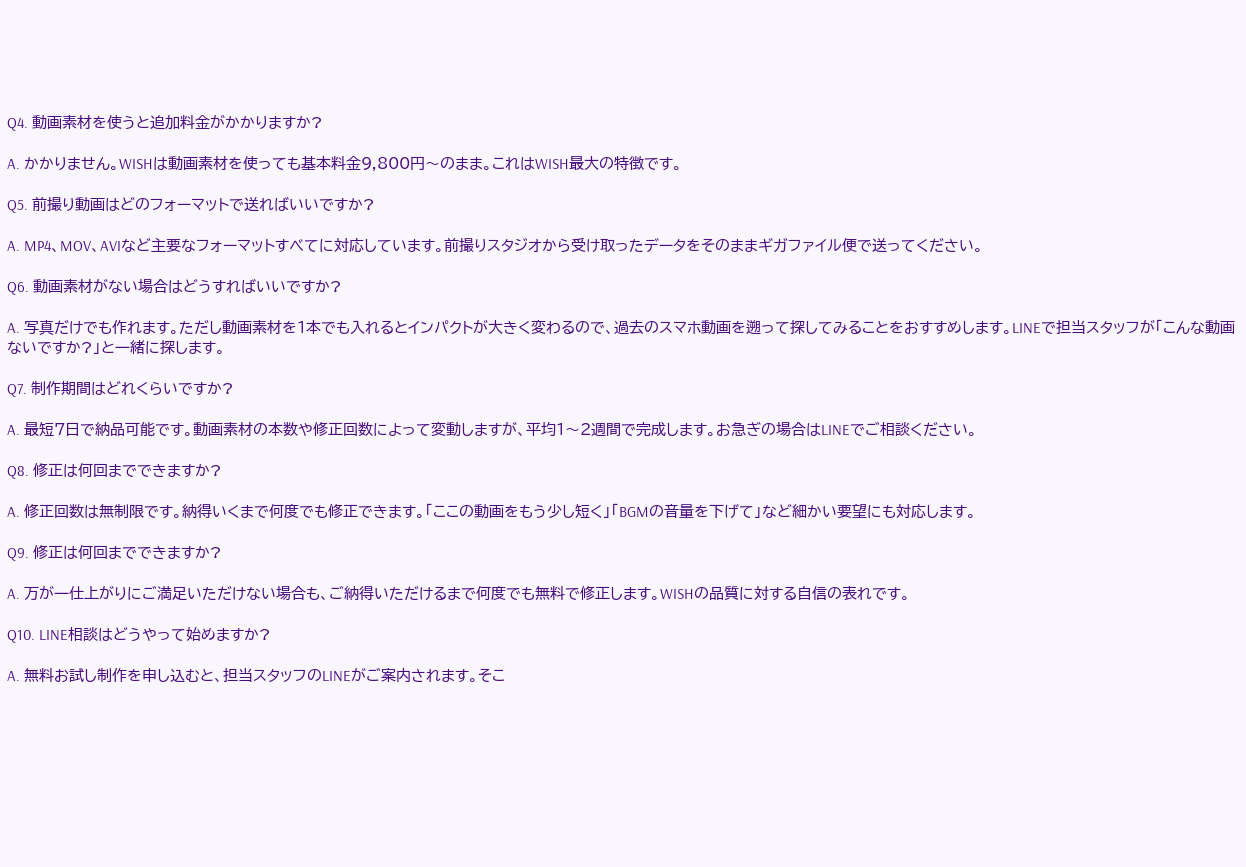Q4. 動画素材を使うと追加料金がかかりますか?

A. かかりません。WISHは動画素材を使っても基本料金9,800円〜のまま。これはWISH最大の特徴です。

Q5. 前撮り動画はどのフォーマットで送ればいいですか?

A. MP4、MOV、AVIなど主要なフォーマットすべてに対応しています。前撮りスタジオから受け取ったデータをそのままギガファイル便で送ってください。

Q6. 動画素材がない場合はどうすればいいですか?

A. 写真だけでも作れます。ただし動画素材を1本でも入れるとインパクトが大きく変わるので、過去のスマホ動画を遡って探してみることをおすすめします。LINEで担当スタッフが「こんな動画ないですか?」と一緒に探します。

Q7. 制作期間はどれくらいですか?

A. 最短7日で納品可能です。動画素材の本数や修正回数によって変動しますが、平均1〜2週間で完成します。お急ぎの場合はLINEでご相談ください。

Q8. 修正は何回までできますか?

A. 修正回数は無制限です。納得いくまで何度でも修正できます。「ここの動画をもう少し短く」「BGMの音量を下げて」など細かい要望にも対応します。

Q9. 修正は何回までできますか?

A. 万が一仕上がりにご満足いただけない場合も、ご納得いただけるまで何度でも無料で修正します。WISHの品質に対する自信の表れです。

Q10. LINE相談はどうやって始めますか?

A. 無料お試し制作を申し込むと、担当スタッフのLINEがご案内されます。そこ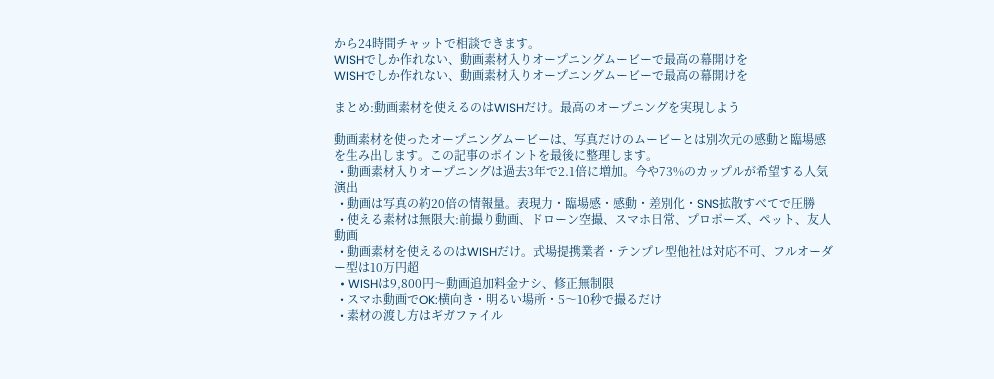から24時間チャットで相談できます。
WISHでしか作れない、動画素材入りオープニングムービーで最高の幕開けを
WISHでしか作れない、動画素材入りオープニングムービーで最高の幕開けを

まとめ:動画素材を使えるのはWISHだけ。最高のオープニングを実現しよう

動画素材を使ったオープニングムービーは、写真だけのムービーとは別次元の感動と臨場感を生み出します。この記事のポイントを最後に整理します。
  • 動画素材入りオープニングは過去3年で2.1倍に増加。今や73%のカップルが希望する人気演出
  • 動画は写真の約20倍の情報量。表現力・臨場感・感動・差別化・SNS拡散すべてで圧勝
  • 使える素材は無限大:前撮り動画、ドローン空撮、スマホ日常、プロポーズ、ペット、友人動画
  • 動画素材を使えるのはWISHだけ。式場提携業者・テンプレ型他社は対応不可、フルオーダー型は10万円超
  • WISHは9,800円〜動画追加料金ナシ、修正無制限
  • スマホ動画でOK:横向き・明るい場所・5〜10秒で撮るだけ
  • 素材の渡し方はギガファイル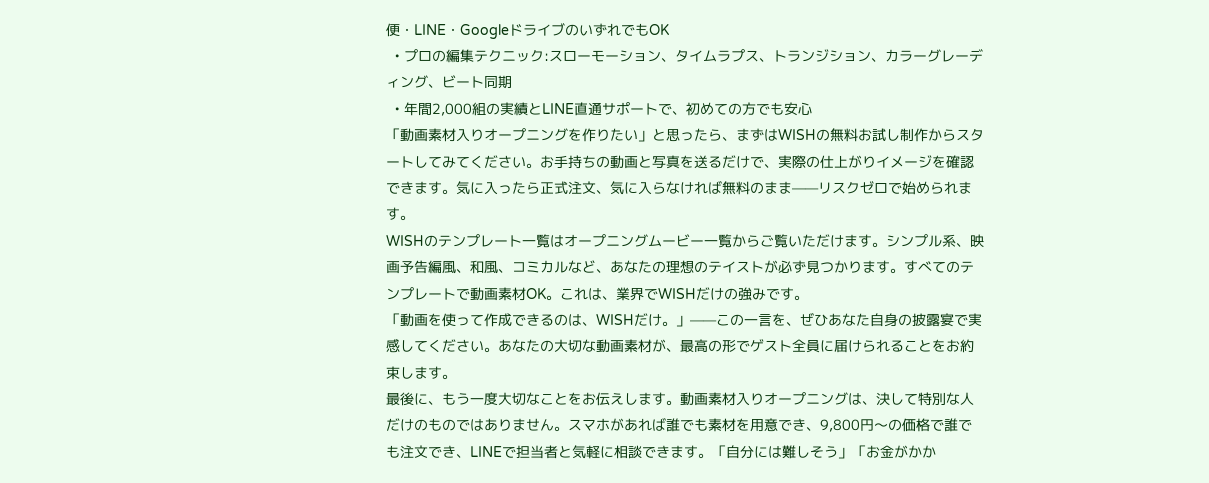便・LINE・GoogleドライブのいずれでもOK
  • プロの編集テクニック:スローモーション、タイムラプス、トランジション、カラーグレーディング、ビート同期
  • 年間2,000組の実績とLINE直通サポートで、初めての方でも安心
「動画素材入りオープニングを作りたい」と思ったら、まずはWISHの無料お試し制作からスタートしてみてください。お手持ちの動画と写真を送るだけで、実際の仕上がりイメージを確認できます。気に入ったら正式注文、気に入らなければ無料のまま——リスクゼロで始められます。
WISHのテンプレート一覧はオープニングムービー一覧からご覧いただけます。シンプル系、映画予告編風、和風、コミカルなど、あなたの理想のテイストが必ず見つかります。すべてのテンプレートで動画素材OK。これは、業界でWISHだけの強みです。
「動画を使って作成できるのは、WISHだけ。」——この一言を、ぜひあなた自身の披露宴で実感してください。あなたの大切な動画素材が、最高の形でゲスト全員に届けられることをお約束します。
最後に、もう一度大切なことをお伝えします。動画素材入りオープニングは、決して特別な人だけのものではありません。スマホがあれば誰でも素材を用意でき、9,800円〜の価格で誰でも注文でき、LINEで担当者と気軽に相談できます。「自分には難しそう」「お金がかか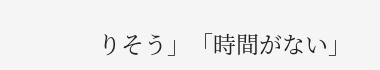りそう」「時間がない」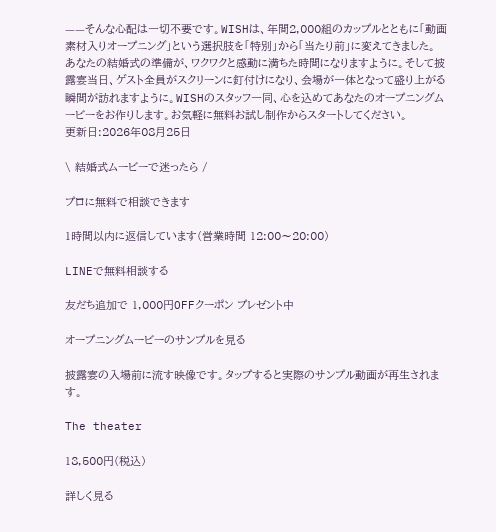——そんな心配は一切不要です。WISHは、年間2,000組のカップルとともに「動画素材入りオープニング」という選択肢を「特別」から「当たり前」に変えてきました。
あなたの結婚式の準備が、ワクワクと感動に満ちた時間になりますように。そして披露宴当日、ゲスト全員がスクリーンに釘付けになり、会場が一体となって盛り上がる瞬間が訪れますように。WISHのスタッフ一同、心を込めてあなたのオープニングムービーをお作りします。お気軽に無料お試し制作からスタートしてください。
更新日:2026年08月25日

\ 結婚式ムービーで迷ったら /

プロに無料で相談できます

1時間以内に返信しています(営業時間 12:00〜20:00)

LINEで無料相談する

友だち追加で 1,000円OFFクーポン プレゼント中

オープニングムービーのサンプルを見る

披露宴の入場前に流す映像です。タップすると実際のサンプル動画が再生されます。

The theater

18,500円(税込)

詳しく見る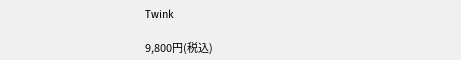Twink

9,800円(税込)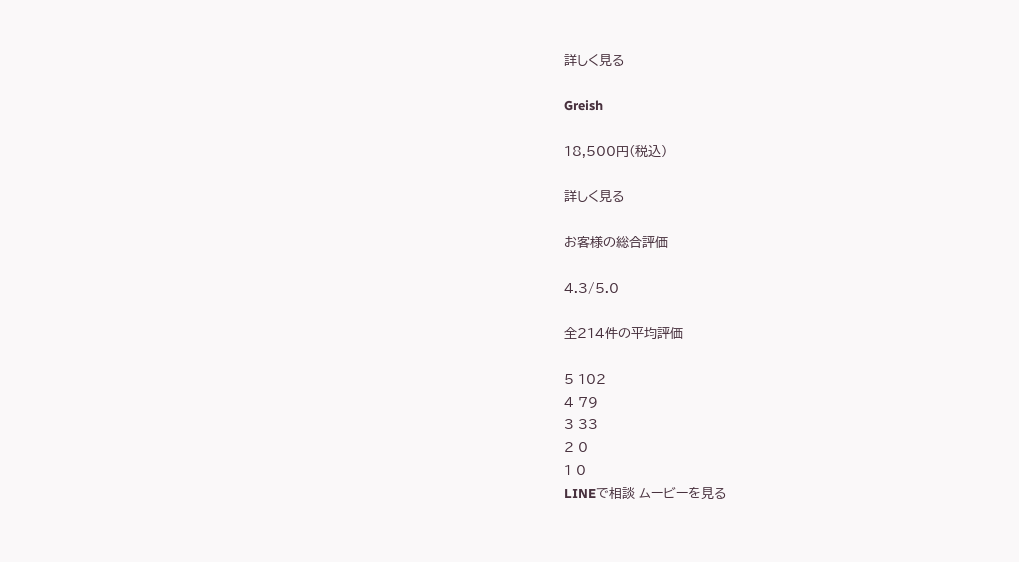詳しく見る

Greish

18,500円(税込)

詳しく見る

お客様の総合評価

4.3/5.0

全214件の平均評価

5 102
4 79
3 33
2 0
1 0
LINEで相談 ムービーを見る